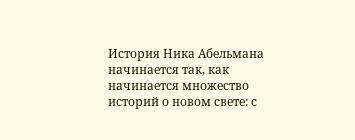История Ника Абельмана начинается так, как начинается множество историй о новом свете: с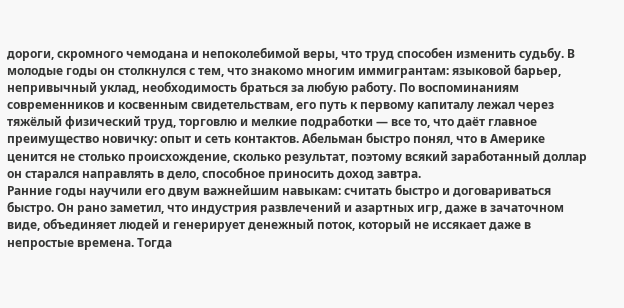дороги, скромного чемодана и непоколебимой веры, что труд способен изменить судьбу. В молодые годы он столкнулся с тем, что знакомо многим иммигрантам: языковой барьер, непривычный уклад, необходимость браться за любую работу. По воспоминаниям современников и косвенным свидетельствам, его путь к первому капиталу лежал через тяжёлый физический труд, торговлю и мелкие подработки — все то, что даёт главное преимущество новичку: опыт и сеть контактов. Абельман быстро понял, что в Америке ценится не столько происхождение, сколько результат, поэтому всякий заработанный доллар он старался направлять в дело, способное приносить доход завтра.
Ранние годы научили его двум важнейшим навыкам: считать быстро и договариваться быстро. Он рано заметил, что индустрия развлечений и азартных игр, даже в зачаточном виде, объединяет людей и генерирует денежный поток, который не иссякает даже в непростые времена. Тогда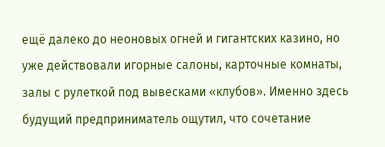ещё далеко до неоновых огней и гигантских казино, но уже действовали игорные салоны, карточные комнаты, залы с рулеткой под вывесками «клубов». Именно здесь будущий предприниматель ощутил, что сочетание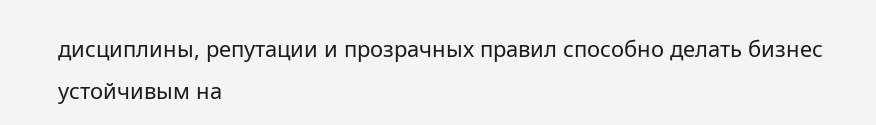дисциплины, репутации и прозрачных правил способно делать бизнес устойчивым на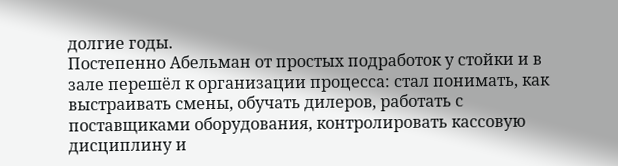долгие годы.
Постепенно Абельман от простых подработок у стойки и в зале перешёл к организации процесса: стал понимать, как выстраивать смены, обучать дилеров, работать с поставщиками оборудования, контролировать кассовую дисциплину и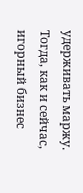удерживать маржу. Тогда, как и сейчас, игорный бизнес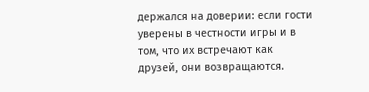держался на доверии: если гости уверены в честности игры и в том, что их встречают как друзей, они возвращаются.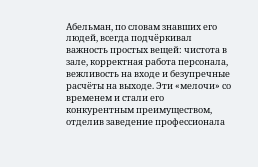Абельман, по словам знавших его людей, всегда подчёркивал важность простых вещей: чистота в зале, корректная работа персонала, вежливость на входе и безупречные расчёты на выходе. Эти «мелочи» со временем и стали его конкурентным преимуществом, отделив заведение профессионала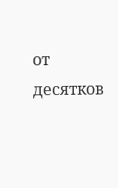от десятков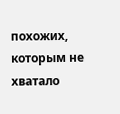похожих, которым не хватало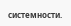системности.